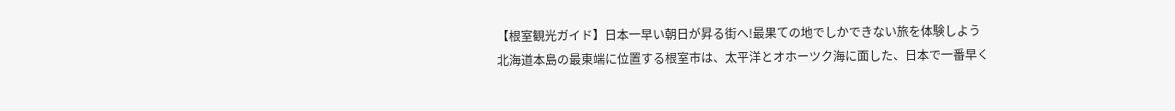【根室観光ガイド】日本一早い朝日が昇る街へ!最果ての地でしかできない旅を体験しよう
北海道本島の最東端に位置する根室市は、太平洋とオホーツク海に面した、日本で一番早く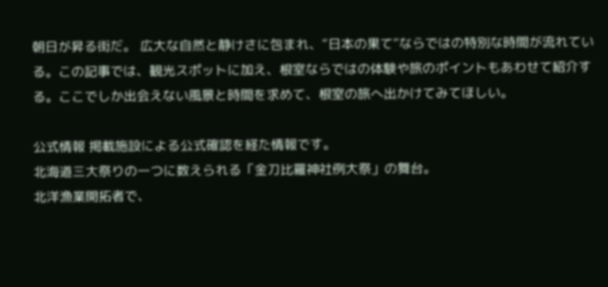朝日が昇る街だ。 広大な自然と静けさに包まれ、“日本の果て”ならではの特別な時間が流れている。この記事では、観光スポットに加え、根室ならではの体験や旅のポイントもあわせて紹介する。ここでしか出会えない風景と時間を求めて、根室の旅へ出かけてみてほしい。

公式情報 掲載施設による公式確認を経た情報です。
北海道三大祭りの一つに数えられる「金刀比羅神社例大祭」の舞台。
北洋漁業開拓者で、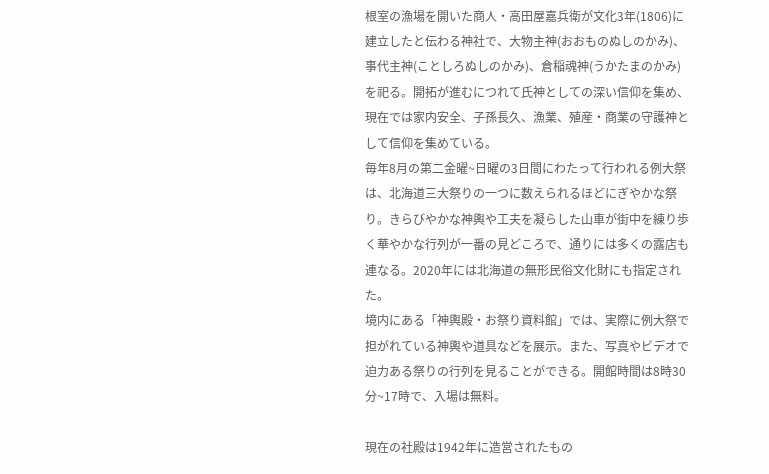根室の漁場を開いた商人・高田屋嘉兵衛が文化3年(1806)に建立したと伝わる神社で、大物主神(おおものぬしのかみ)、事代主神(ことしろぬしのかみ)、倉稲魂神(うかたまのかみ)を祀る。開拓が進むにつれて氏神としての深い信仰を集め、現在では家内安全、子孫長久、漁業、殖産・商業の守護神として信仰を集めている。
毎年8月の第二金曜~日曜の3日間にわたって行われる例大祭は、北海道三大祭りの一つに数えられるほどにぎやかな祭り。きらびやかな神輿や工夫を凝らした山車が街中を練り歩く華やかな行列が一番の見どころで、通りには多くの露店も連なる。2020年には北海道の無形民俗文化財にも指定された。
境内にある「神輿殿・お祭り資料館」では、実際に例大祭で担がれている神輿や道具などを展示。また、写真やビデオで迫力ある祭りの行列を見ることができる。開館時間は8時30分~17時で、入場は無料。

現在の社殿は1942年に造営されたもの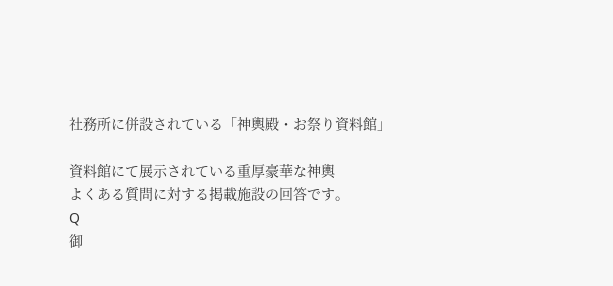社務所に併設されている「神輿殿・お祭り資料館」

資料館にて展示されている重厚豪華な神輿
よくある質問に対する掲載施設の回答です。
Q
御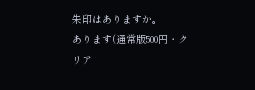朱印はありますか。
あります(通常版500円・クリア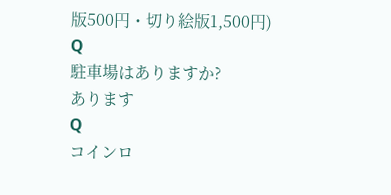版500円・切り絵版1,500円)
Q
駐車場はありますか?
あります
Q
コインロ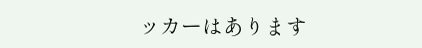ッカーはあります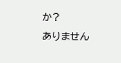か?
ありません